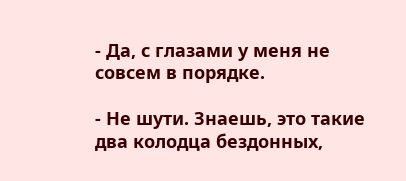- Да, с глазами у меня не совсем в порядке.

- Не шути. Знаешь, это такие два колодца бездонных,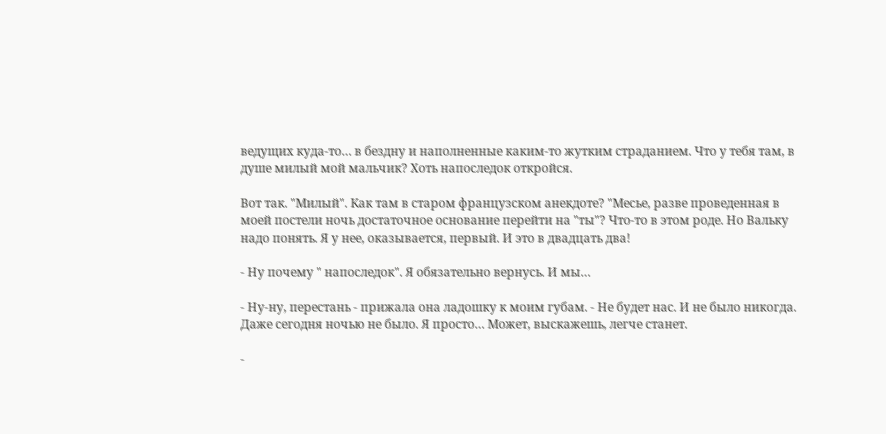ведущих куда-то… в бездну и наполненные каким-то жутким страданием. Что у тебя там, в душе милый мой мальчик? Хоть напоследок откройся.

Вот так. "Милый". Как там в старом французском анекдоте? "Месье, разве проведенная в моей постели ночь достаточное основание перейти на "ты"? Что-то в этом роде. Но Вальку надо понять. Я у нее, оказывается, первый. И это в двадцать два!

- Ну почему " напоследок". Я обязательно вернусь. И мы…

- Ну-ну, перестань - прижала она ладошку к моим губам. - Не будет нас. И не было никогда. Даже сегодня ночью не было. Я просто… Может, выскажешь, легче станет.

-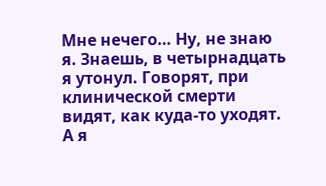Мне нечего… Ну, не знаю я. Знаешь, в четырнадцать я утонул. Говорят, при клинической смерти видят, как куда-то уходят. А я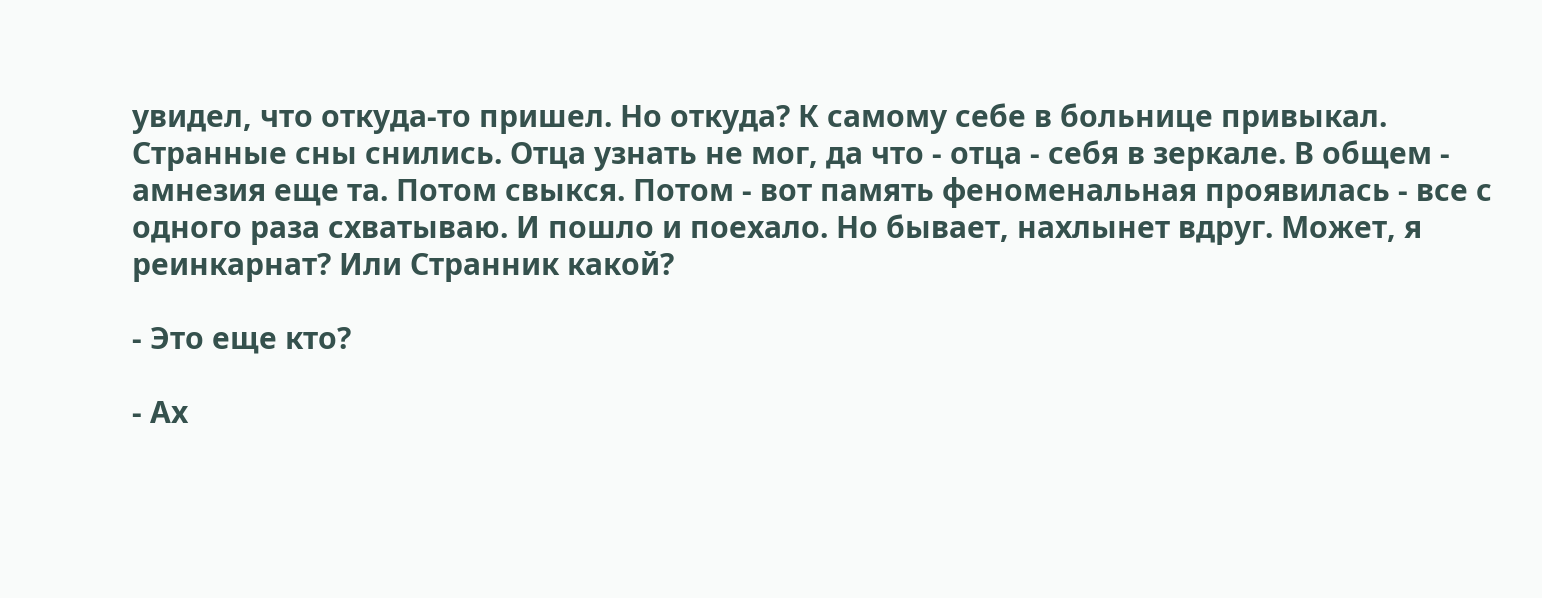увидел, что откуда-то пришел. Но откуда? К самому себе в больнице привыкал. Странные сны снились. Отца узнать не мог, да что - отца - себя в зеркале. В общем - амнезия еще та. Потом свыкся. Потом - вот память феноменальная проявилась - все с одного раза схватываю. И пошло и поехало. Но бывает, нахлынет вдруг. Может, я реинкарнат? Или Странник какой?

- Это еще кто?

- Ах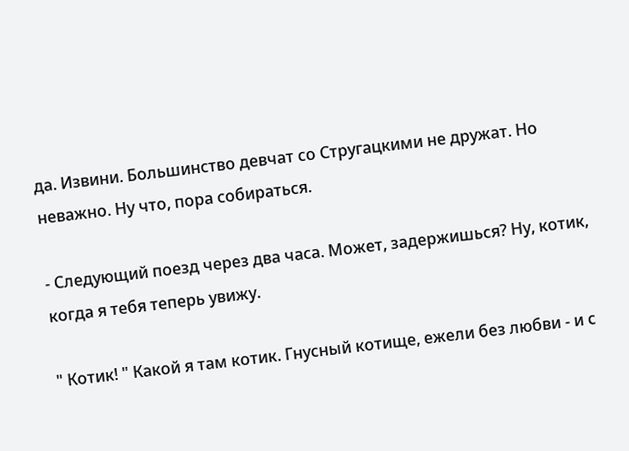да. Извини. Большинство девчат со Стругацкими не дружат. Но неважно. Ну что, пора собираться.

- Следующий поезд через два часа. Может, задержишься? Ну, котик, когда я тебя теперь увижу.

" Котик! " Какой я там котик. Гнусный котище, ежели без любви - и с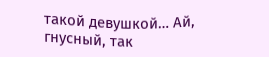такой девушкой… Ай, гнусный, так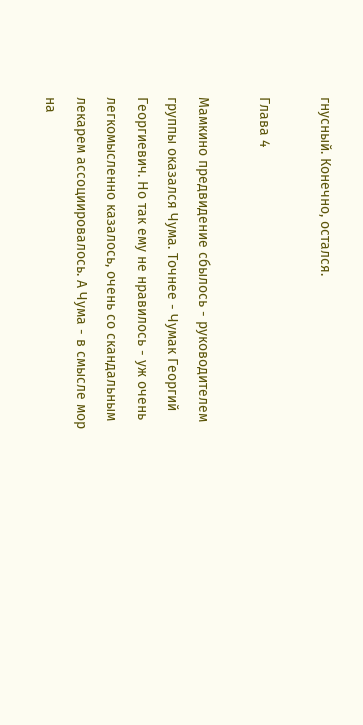гнусный. Конечно, остался.

Глава 4

Мамкино предвидение сбылось - руководителем группы оказался Чума. Точнее - Чумак Георгий Георгиевич. Но так ему не нравилось - уж очень легкомысленно казалось, очень со скандальным лекарем ассоциировалось. А Чума - в смысле мор на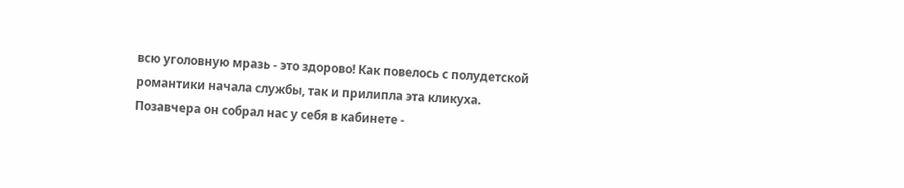всю уголовную мразь - это здорово! Как повелось с полудетской романтики начала службы, так и прилипла эта кликуха. Позавчера он собрал нас у себя в кабинете -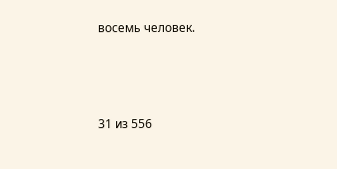восемь человек.



31 из 556